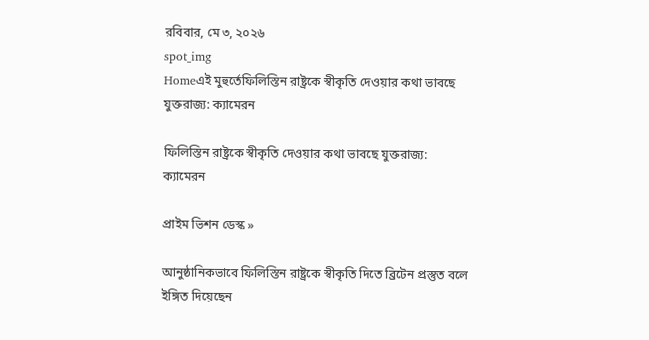রবিবার, মে ৩, ২০২৬
spot_img
Homeএই মুহুর্তেফিলিস্তিন রাষ্ট্রকে স্বীকৃতি দেওয়ার কথা ভাবছে যুক্তরাজ্য: ক্যামেরন

ফিলিস্তিন রাষ্ট্রকে স্বীকৃতি দেওয়ার কথা ভাবছে যুক্তরাজ্য: ক্যামেরন

প্রাইম ভিশন ডেস্ক »

আনুষ্ঠানিকভাবে ফিলিস্তিন রাষ্ট্রকে স্বীকৃতি দিতে ব্রিটেন প্রস্তুত বলে ইঙ্গিত দিয়েছেন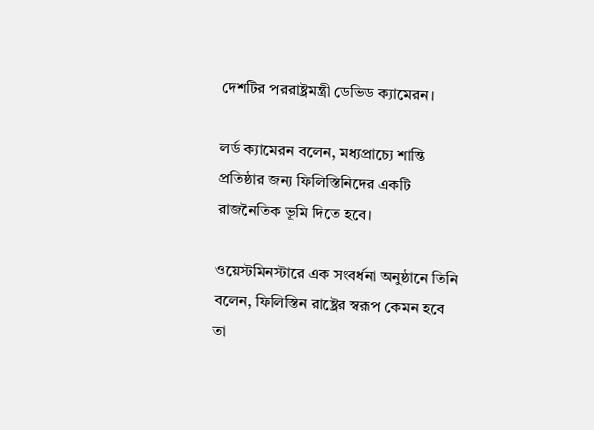দেশটির পররাষ্ট্রমন্ত্রী ডেভিড ক্যামেরন।

লর্ড ক্যামেরন বলেন, মধ্যপ্রাচ্যে শান্তি প্রতিষ্ঠার জন্য ফিলিস্তিনিদের একটি রাজনৈতিক ভূমি দিতে হবে।

ওয়েস্টমিনস্টারে এক সংবর্ধনা অনুষ্ঠানে তিনি বলেন, ফিলিস্তিন রাষ্ট্রের স্বরূপ কেমন হবে তা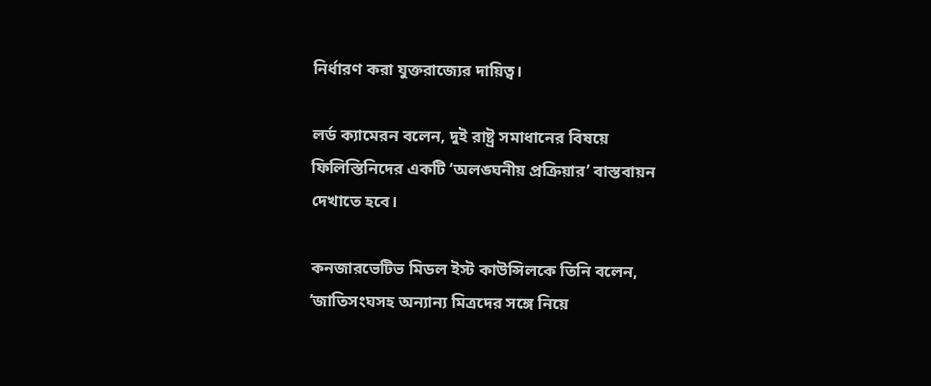নির্ধারণ করা যুক্তরাজ্যের দায়িত্ব।

লর্ড ক্যামেরন বলেন, দুই রাষ্ট্র সমাধানের বিষয়ে ফিলিস্তিনিদের একটি ‘অলঙ্ঘনীয় প্রক্রিয়ার’ বাস্তবায়ন দেখাতে হবে।

কনজারভেটিভ মিডল ইস্ট কাউন্সিলকে তিনি বলেন, ‘জাতিসংঘসহ অন্যান্য মিত্রদের সঙ্গে নিয়ে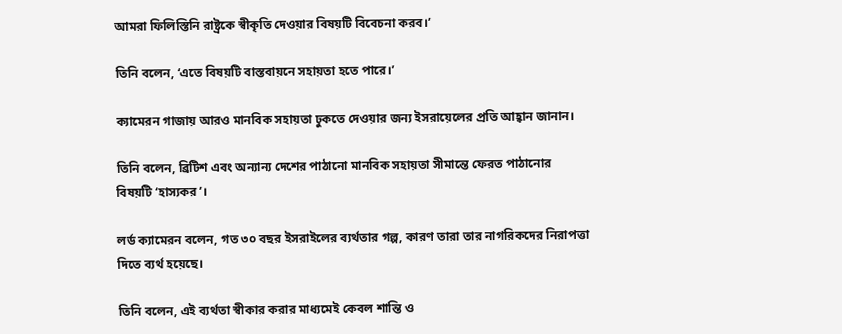আমরা ফিলিস্তিনি রাষ্ট্রকে স্বীকৃতি দেওয়ার বিষয়টি বিবেচনা করব।’

তিনি বলেন, ‘এতে বিষয়টি বাস্তবায়নে সহায়তা হতে পারে।’

ক্যামেরন গাজায় আরও মানবিক সহায়তা ঢুকতে দেওয়ার জন্য ইসরায়েলের প্রতি আহ্বান জানান।

তিনি বলেন, ব্রিটিশ এবং অন্যান্য দেশের পাঠানো মানবিক সহায়তা সীমান্তে ফেরত পাঠানোর বিষয়টি ‘হাস্যকর’।

লর্ড ক্যামেরন বলেন, গত ৩০ বছর ইসরাইলের ব্যর্থতার গল্প, কারণ তারা তার নাগরিকদের নিরাপত্তা দিতে ব্যর্থ হয়েছে।

তিনি বলেন, এই ব্যর্থতা স্বীকার করার মাধ্যমেই কেবল শান্তি ও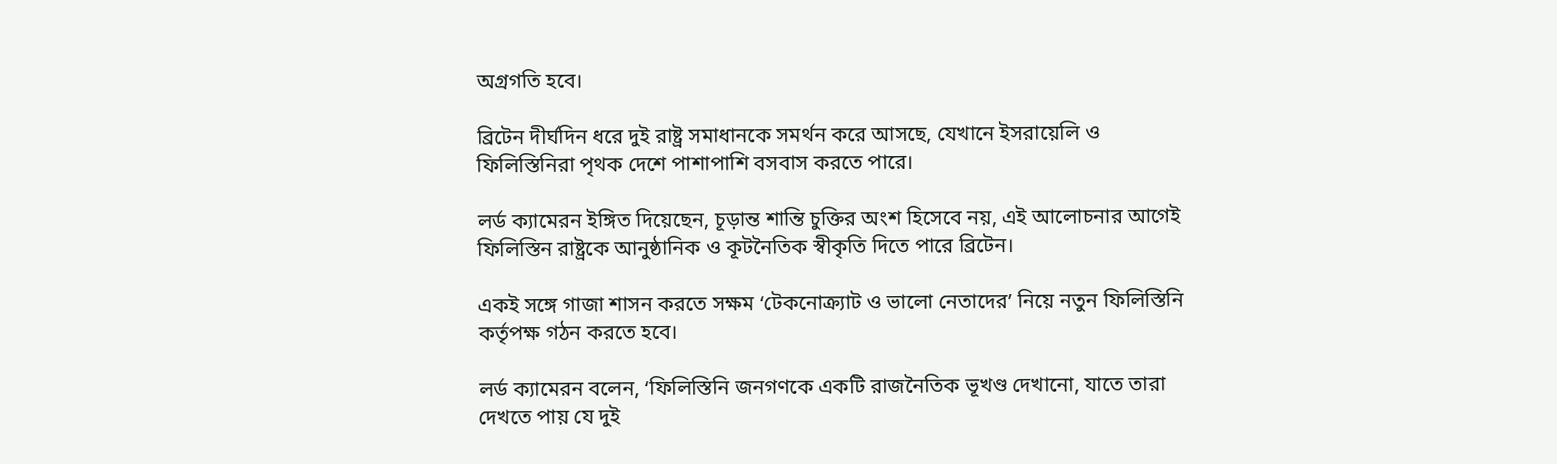অগ্রগতি হবে।

ব্রিটেন দীর্ঘদিন ধরে দুই রাষ্ট্র সমাধানকে সমর্থন করে আসছে, যেখানে ইসরায়েলি ও ফিলিস্তিনিরা পৃথক দেশে পাশাপাশি বসবাস করতে পারে।

লর্ড ক্যামেরন ইঙ্গিত দিয়েছেন, চূড়ান্ত শান্তি চুক্তির অংশ হিসেবে নয়, এই আলোচনার আগেই ফিলিস্তিন রাষ্ট্রকে আনুষ্ঠানিক ও কূটনৈতিক স্বীকৃতি দিতে পারে ব্রিটেন।

একই সঙ্গে গাজা শাসন করতে সক্ষম ‘টেকনোক্র্যাট ও ভালো নেতাদের’ নিয়ে নতুন ফিলিস্তিনি কর্তৃপক্ষ গঠন করতে হবে।

লর্ড ক্যামেরন বলেন, ‘ফিলিস্তিনি জনগণকে একটি রাজনৈতিক ভূখণ্ড দেখানো, যাতে তারা দেখতে পায় যে দুই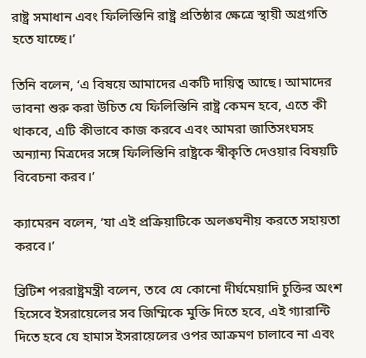রাষ্ট্র সমাধান এবং ফিলিস্তিনি রাষ্ট্র প্রতিষ্ঠার ক্ষেত্রে স্থায়ী অগ্রগতি হতে যাচ্ছে।’

তিনি বলেন, ‘এ বিষয়ে আমাদের একটি দায়িত্ব আছে। আমাদের ভাবনা শুরু করা উচিত যে ফিলিস্তিনি রাষ্ট্র কেমন হবে, এতে কী থাকবে, এটি কীভাবে কাজ করবে এবং আমরা জাতিসংঘসহ অন্যান্য মিত্রদের সঙ্গে ফিলিস্তিনি রাষ্ট্রকে স্বীকৃতি দেওয়ার বিষয়টি বিবেচনা করব।’

ক্যামেরন বলেন, ‘যা এই প্রক্রিয়াটিকে অলঙ্ঘনীয় করতে সহায়তা করবে।’

ব্রিটিশ পররাষ্ট্রমন্ত্রী বলেন, তবে যে কোনো দীর্ঘমেয়াদি চুক্তির অংশ হিসেবে ইসরায়েলের সব জিম্মিকে মুক্তি দিতে হবে, এই গ্যারান্টি দিতে হবে যে হামাস ইসরায়েলের ওপর আক্রমণ চালাবে না এবং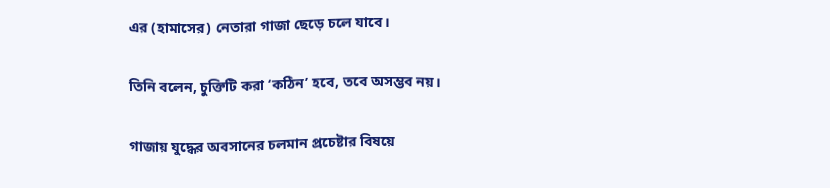এর (হামাসের) নেতারা গাজা ছেড়ে চলে যাবে।

তিনি বলেন, চুক্তিটি করা ‘কঠিন’ হবে, তবে অসম্ভব নয়।

গাজায় যুদ্ধের অবসানের চলমান প্রচেষ্টার বিষয়ে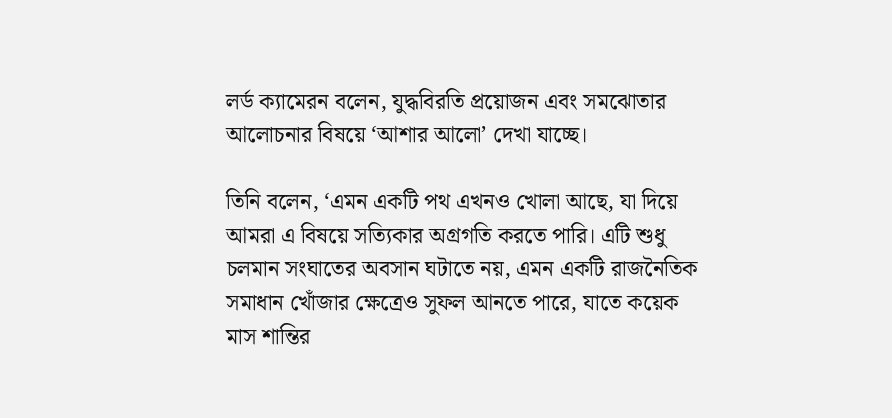লর্ড ক্যামেরন বলেন, যুদ্ধবিরতি প্রয়োজন এবং সমঝোতার আলোচনার বিষয়ে ‘আশার আলো’ দেখা যাচ্ছে।

তিনি বলেন, ‘এমন একটি পথ এখনও খোলা আছে, যা দিয়ে আমরা এ বিষয়ে সত্যিকার অগ্রগতি করতে পারি। এটি শুধু চলমান সংঘাতের অবসান ঘটাতে নয়, এমন একটি রাজনৈতিক সমাধান খোঁজার ক্ষেত্রেও সুফল আনতে পারে, যাতে কয়েক মাস শান্তির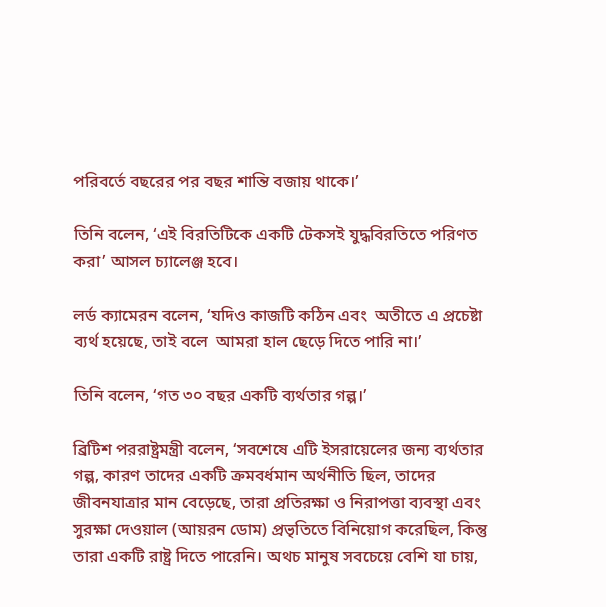পরিবর্তে বছরের পর বছর শান্তি বজায় থাকে।’

তিনি বলেন, ‘এই বিরতিটিকে একটি টেকসই যুদ্ধবিরতিতে পরিণত করা’ আসল চ্যালেঞ্জ হবে।

লর্ড ক্যামেরন বলেন, ‘যদিও কাজটি কঠিন এবং  অতীতে এ প্রচেষ্টা ব্যর্থ হয়েছে, তাই বলে  আমরা হাল ছেড়ে দিতে পারি না।’

তিনি বলেন, ‘গত ৩০ বছর একটি ব্যর্থতার গল্প।’

ব্রিটিশ পররাষ্ট্রমন্ত্রী বলেন, ‘সবশেষে এটি ইসরায়েলের জন্য ব্যর্থতার গল্প, কারণ তাদের একটি ক্রমবর্ধমান অর্থনীতি ছিল, তাদের জীবনযাত্রার মান বেড়েছে, তারা প্রতিরক্ষা ও নিরাপত্তা ব্যবস্থা এবং সুরক্ষা দেওয়াল (আয়রন ডোম) প্রভৃতিতে বিনিয়োগ করেছিল, কিন্তু তারা একটি রাষ্ট্র দিতে পারেনি। অথচ মানুষ সবচেয়ে বেশি যা চায়,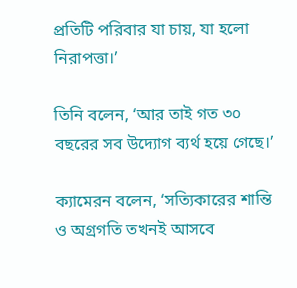প্রতিটি পরিবার যা চায়, যা হলো নিরাপত্তা।’

তিনি বলেন, ‘আর তাই গত ৩০ বছরের সব উদ্যোগ ব্যর্থ হয়ে গেছে।’

ক্যামেরন বলেন, ‘সত্যিকারের শান্তি ও অগ্রগতি তখনই আসবে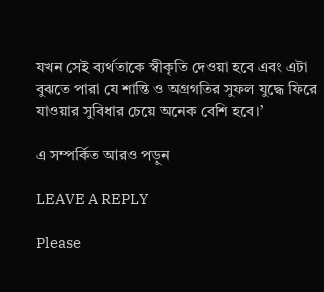যখন সেই ব্যর্থতাকে স্বীকৃতি দেওয়া হবে এবং এটা বুঝতে পারা যে শান্তি ও অগ্রগতির সুফল যুদ্ধে ফিরে যাওয়ার সুবিধার চেয়ে অনেক বেশি হবে।’

এ সম্পর্কিত আরও পড়ুন

LEAVE A REPLY

Please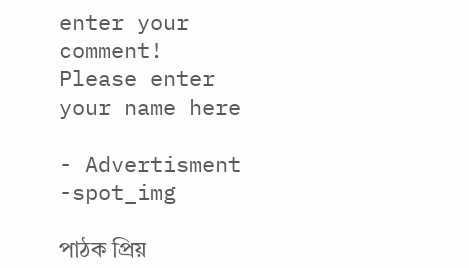enter your comment!
Please enter your name here

- Advertisment -spot_img

পাঠক প্রিয়